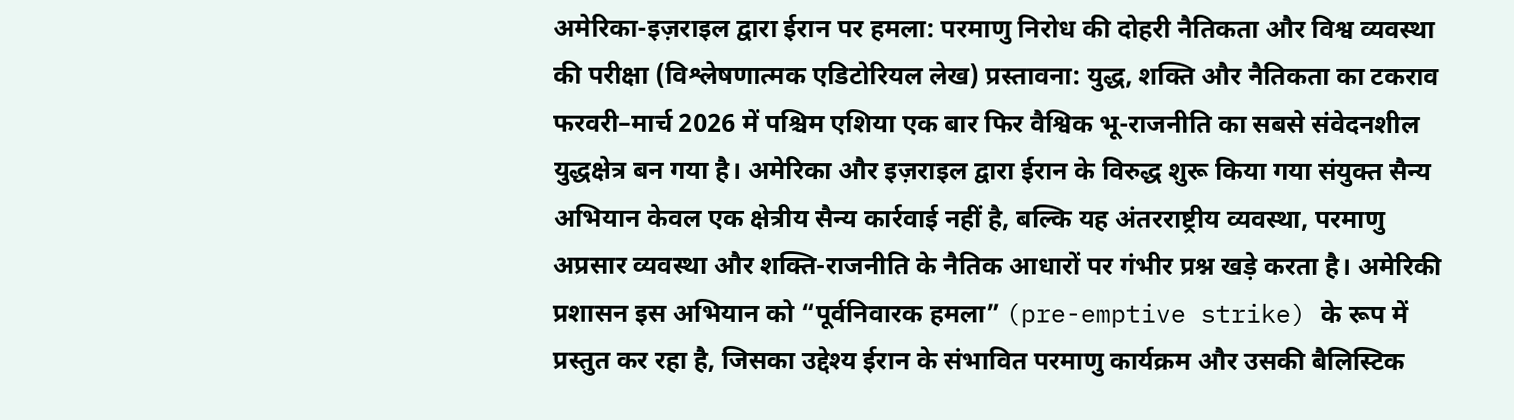अमेरिका-इज़राइल द्वारा ईरान पर हमला: परमाणु निरोध की दोहरी नैतिकता और विश्व व्यवस्था की परीक्षा (विश्लेषणात्मक एडिटोरियल लेख) प्रस्तावना: युद्ध, शक्ति और नैतिकता का टकराव फरवरी–मार्च 2026 में पश्चिम एशिया एक बार फिर वैश्विक भू-राजनीति का सबसे संवेदनशील युद्धक्षेत्र बन गया है। अमेरिका और इज़राइल द्वारा ईरान के विरुद्ध शुरू किया गया संयुक्त सैन्य अभियान केवल एक क्षेत्रीय सैन्य कार्रवाई नहीं है, बल्कि यह अंतरराष्ट्रीय व्यवस्था, परमाणु अप्रसार व्यवस्था और शक्ति-राजनीति के नैतिक आधारों पर गंभीर प्रश्न खड़े करता है। अमेरिकी प्रशासन इस अभियान को “पूर्वनिवारक हमला” (pre-emptive strike) के रूप में प्रस्तुत कर रहा है, जिसका उद्देश्य ईरान के संभावित परमाणु कार्यक्रम और उसकी बैलिस्टिक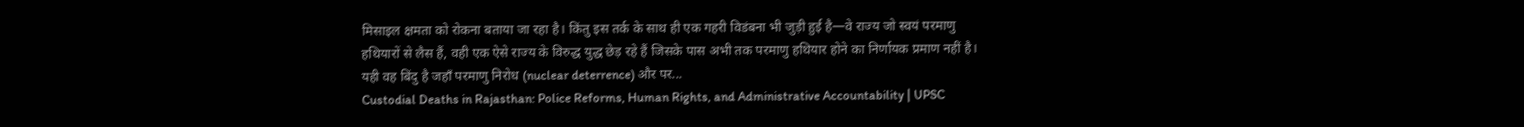मिसाइल क्षमता को रोकना बताया जा रहा है। किंतु इस तर्क के साथ ही एक गहरी विडंबना भी जुड़ी हुई है—वे राज्य जो स्वयं परमाणु हथियारों से लैस हैं, वही एक ऐसे राज्य के विरुद्ध युद्ध छेड़ रहे हैं जिसके पास अभी तक परमाणु हथियार होने का निर्णायक प्रमाण नहीं है। यही वह बिंदु है जहाँ परमाणु निरोध (nuclear deterrence) और पर...
Custodial Deaths in Rajasthan: Police Reforms, Human Rights, and Administrative Accountability | UPSC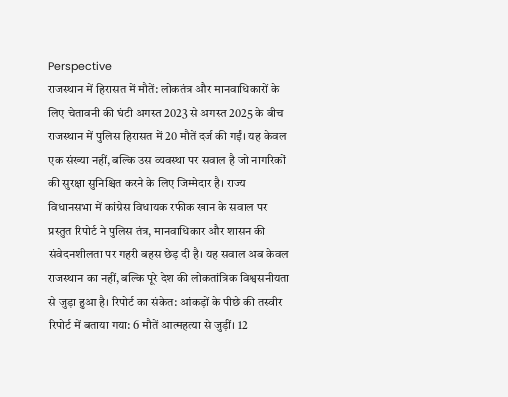Perspective
राजस्थान में हिरासत में मौतें: लोकतंत्र और मानवाधिकारों के लिए चेतावनी की घंटी अगस्त 2023 से अगस्त 2025 के बीच राजस्थान में पुलिस हिरासत में 20 मौतें दर्ज की गईं। यह केवल एक संख्या नहीं, बल्कि उस व्यवस्था पर सवाल है जो नागरिकों की सुरक्षा सुनिश्चित करने के लिए जिम्मेदार है। राज्य विधानसभा में कांग्रेस विधायक रफीक खान के सवाल पर प्रस्तुत रिपोर्ट ने पुलिस तंत्र, मानवाधिकार और शासन की संवेदनशीलता पर गहरी बहस छेड़ दी है। यह सवाल अब केवल राजस्थान का नहीं, बल्कि पूरे देश की लोकतांत्रिक विश्वसनीयता से जुड़ा हुआ है। रिपोर्ट का संकेत: आंकड़ों के पीछे की तस्वीर रिपोर्ट में बताया गया: 6 मौतें आत्महत्या से जुड़ीं। 12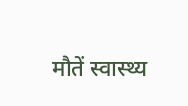मौतें स्वास्थ्य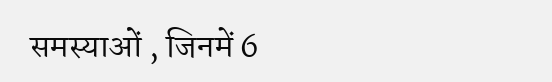समस्याओं , जिनमें 6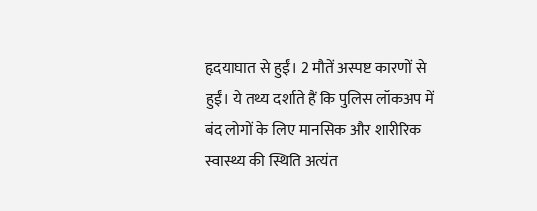हृदयाघात से हुईं। 2 मौतें अस्पष्ट कारणों से हुईं। ये तथ्य दर्शाते हैं कि पुलिस लॉकअप में बंद लोगों के लिए मानसिक और शारीरिक स्वास्थ्य की स्थिति अत्यंत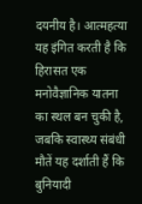दयनीय है। आत्महत्या यह इंगित करती है कि हिरासत एक मनोवैज्ञानिक यातना का स्थल बन चुकी है, जबकि स्वास्थ्य संबंधी मौतें यह दर्शाती हैं कि बुनियादी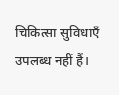चिकित्सा सुविधाएँ उपलब्ध नहीं हैं।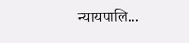न्यायपालि...